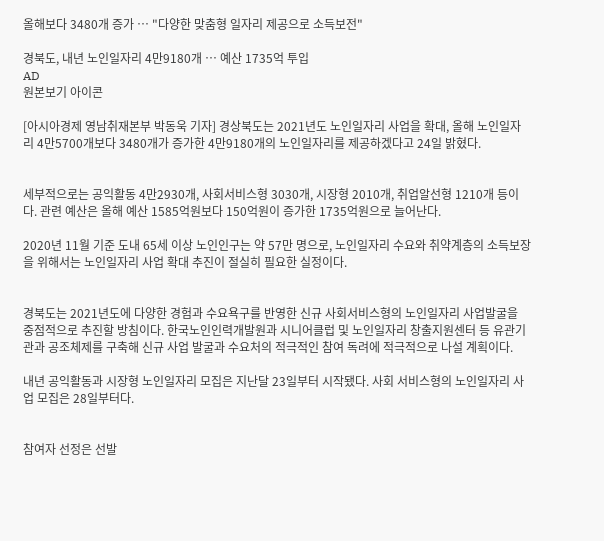올해보다 3480개 증가 … "다양한 맞춤형 일자리 제공으로 소득보전"

경북도, 내년 노인일자리 4만9180개 … 예산 1735억 투입
AD
원본보기 아이콘

[아시아경제 영남취재본부 박동욱 기자] 경상북도는 2021년도 노인일자리 사업을 확대, 올해 노인일자리 4만5700개보다 3480개가 증가한 4만9180개의 노인일자리를 제공하겠다고 24일 밝혔다.


세부적으로는 공익활동 4만2930개, 사회서비스형 3030개, 시장형 2010개, 취업알선형 1210개 등이다. 관련 예산은 올해 예산 1585억원보다 150억원이 증가한 1735억원으로 늘어난다.

2020년 11월 기준 도내 65세 이상 노인인구는 약 57만 명으로, 노인일자리 수요와 취약계층의 소득보장을 위해서는 노인일자리 사업 확대 추진이 절실히 필요한 실정이다.


경북도는 2021년도에 다양한 경험과 수요욕구를 반영한 신규 사회서비스형의 노인일자리 사업발굴을 중점적으로 추진할 방침이다. 한국노인인력개발원과 시니어클럽 및 노인일자리 창출지원센터 등 유관기관과 공조체제를 구축해 신규 사업 발굴과 수요처의 적극적인 참여 독려에 적극적으로 나설 계획이다.

내년 공익활동과 시장형 노인일자리 모집은 지난달 23일부터 시작됐다. 사회 서비스형의 노인일자리 사업 모집은 28일부터다.


참여자 선정은 선발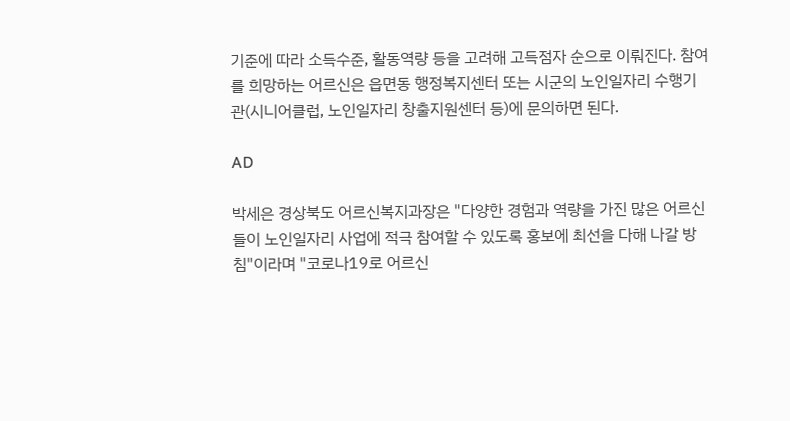기준에 따라 소득수준, 활동역량 등을 고려해 고득점자 순으로 이뤄진다. 참여를 희망하는 어르신은 읍면동 행정복지센터 또는 시군의 노인일자리 수행기관(시니어클럽, 노인일자리 창출지원센터 등)에 문의하면 된다.

AD

박세은 경상북도 어르신복지과장은 "다양한 경험과 역량을 가진 많은 어르신들이 노인일자리 사업에 적극 참여할 수 있도록 홍보에 최선을 다해 나갈 방침"이라며 "코로나19로 어르신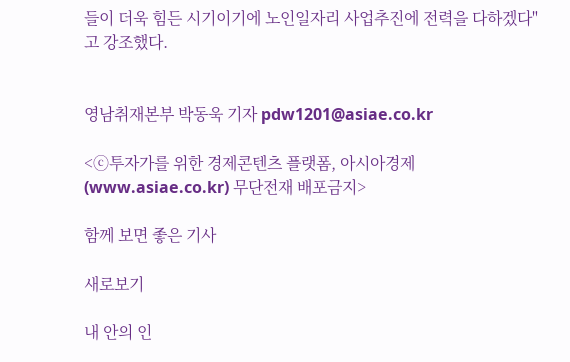들이 더욱 힘든 시기이기에 노인일자리 사업추진에 전력을 다하겠다"고 강조했다.


영남취재본부 박동욱 기자 pdw1201@asiae.co.kr

<ⓒ투자가를 위한 경제콘텐츠 플랫폼, 아시아경제(www.asiae.co.kr) 무단전재 배포금지>

함께 보면 좋은 기사

새로보기

내 안의 인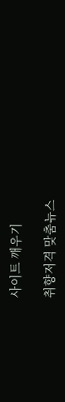사이트 깨우기

취향저격 맞춤뉴스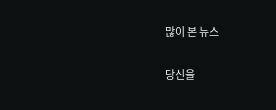많이 본 뉴스

당신을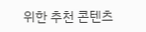위한 추천 콘텐츠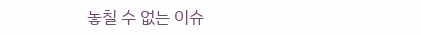놓칠 수 없는 이슈